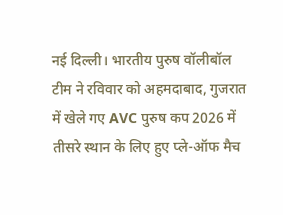नई दिल्ली। भारतीय पुरुष वॉलीबॉल टीम ने रविवार को अहमदाबाद, गुजरात में खेले गए AVC पुरुष कप 2026 में तीसरे स्थान के लिए हुए प्ले-ऑफ मैच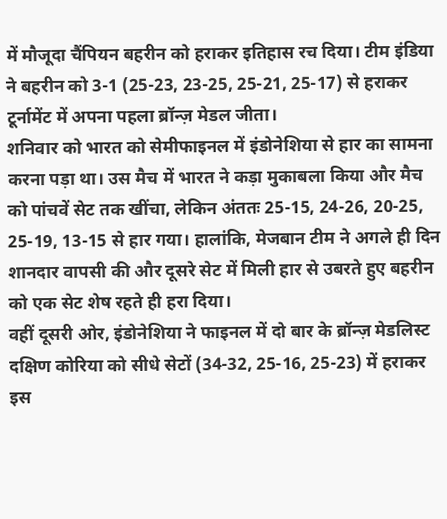में मौजूदा चैंपियन बहरीन को हराकर इतिहास रच दिया। टीम इंडिया ने बहरीन को 3-1 (25-23, 23-25, 25-21, 25-17) से हराकर टूर्नामेंट में अपना पहला ब्रॉन्ज़ मेडल जीता।
शनिवार को भारत को सेमीफाइनल में इंडोनेशिया से हार का सामना करना पड़ा था। उस मैच में भारत ने कड़ा मुकाबला किया और मैच को पांचवें सेट तक खींचा, लेकिन अंततः 25-15, 24-26, 20-25, 25-19, 13-15 से हार गया। हालांकि, मेजबान टीम ने अगले ही दिन शानदार वापसी की और दूसरे सेट में मिली हार से उबरते हुए बहरीन को एक सेट शेष रहते ही हरा दिया।
वहीं दूसरी ओर, इंडोनेशिया ने फाइनल में दो बार के ब्रॉन्ज़ मेडलिस्ट दक्षिण कोरिया को सीधे सेटों (34-32, 25-16, 25-23) में हराकर इस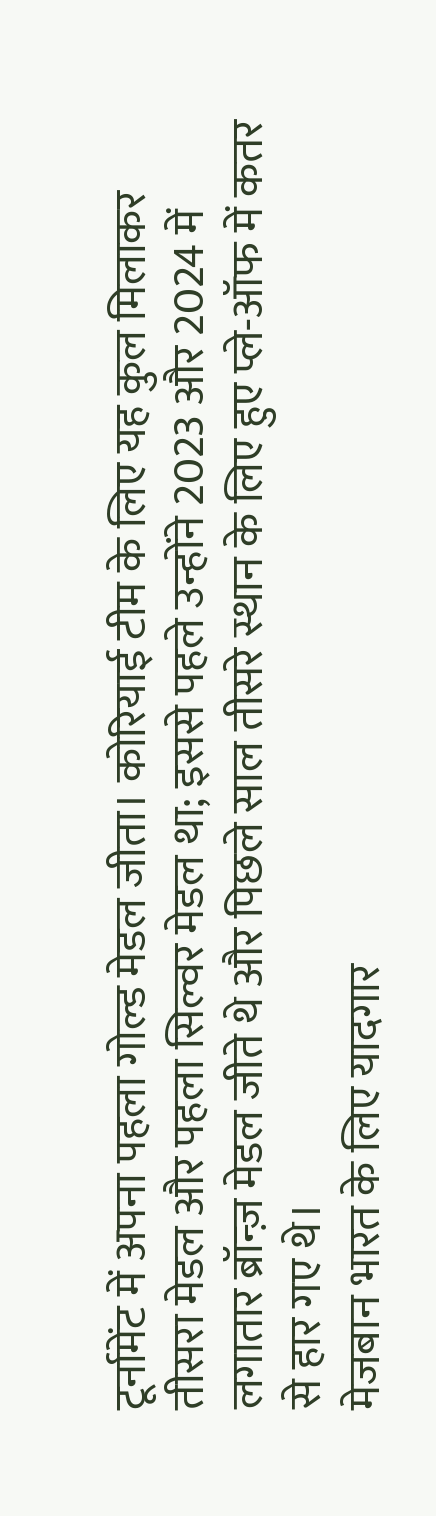टूर्नामेंट में अपना पहला गोल्ड मेडल जीता। कोरियाई टीम के लिए यह कुल मिलाकर तीसरा मेडल और पहला सिल्वर मेडल था; इससे पहले उन्होंने 2023 और 2024 में लगातार ब्रॉन्ज़ मेडल जीते थे और पिछले साल तीसरे स्थान के लिए हुए प्ले-ऑफ में कतर से हार गए थे।
मेजबान भारत के लिए यादगार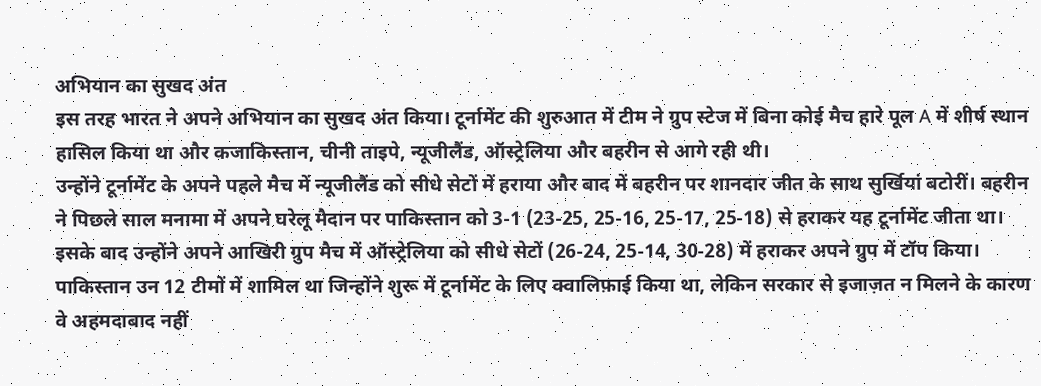अभियान का सुखद अंत
इस तरह भारत ने अपने अभियान का सुखद अंत किया। टूर्नामेंट की शुरुआत में टीम ने ग्रुप स्टेज में बिना कोई मैच हारे पूल A में शीर्ष स्थान हासिल किया था और कजाकिस्तान, चीनी ताइपे, न्यूजीलैंड, ऑस्ट्रेलिया और बहरीन से आगे रही थी।
उन्होंने टूर्नामेंट के अपने पहले मैच में न्यूजीलैंड को सीधे सेटों में हराया और बाद में बहरीन पर शानदार जीत के साथ सुर्खियां बटोरीं। बहरीन ने पिछले साल मनामा में अपने घरेलू मैदान पर पाकिस्तान को 3-1 (23-25, 25-16, 25-17, 25-18) से हराकर यह टूर्नामेंट जीता था। इसके बाद उन्होंने अपने आखिरी ग्रुप मैच में ऑस्ट्रेलिया को सीधे सेटों (26-24, 25-14, 30-28) में हराकर अपने ग्रुप में टॉप किया।
पाकिस्तान उन 12 टीमों में शामिल था जिन्होंने शुरू में टूर्नामेंट के लिए क्वालिफ़ाई किया था, लेकिन सरकार से इजाज़त न मिलने के कारण वे अहमदाबाद नहीं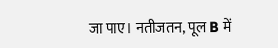जा पाए। नतीजतन, पूल B में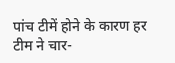पांच टीमें होने के कारण हर टीम ने चार-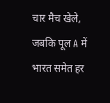चार मैच खेले, जबकि पूल A में भारत समेत हर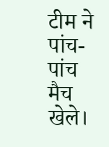टीम ने पांच-पांच मैच खेले।